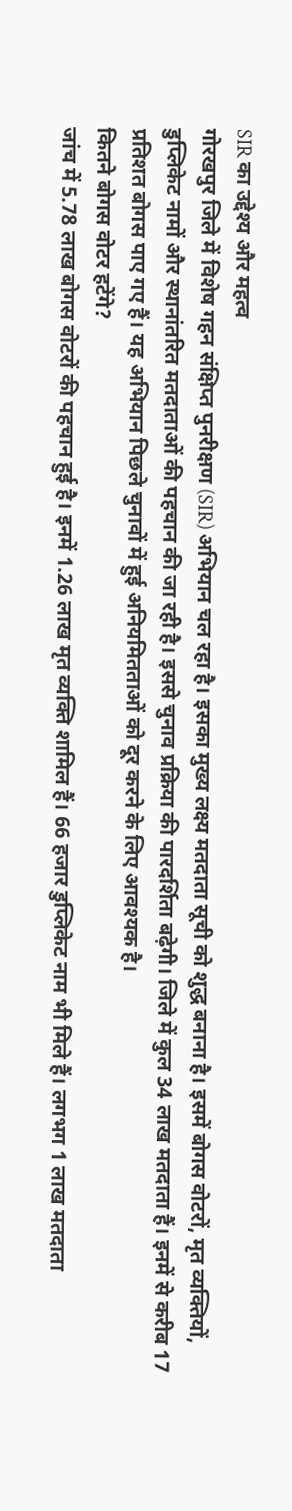SIR का उद्देश्य और महत्व
गोरखपुर जिले में विशेष गहन संक्षिप्त पुनरीक्षण (SIR) अभियान चल रहा है। इसका मुख्य लक्ष्य मतदाता सूची को शुद्ध बनाना है। इसमें बोगस वोटरों, मृत व्यक्तियों, डुप्लिकेट नामों और स्थानांतरित मतदाताओं की पहचान की जा रही है। इससे चुनाव प्रक्रिया की पारदर्शिता बढ़ेगी। जिले में कुल 34 लाख मतदाता हैं। इनमें से करीब 17 प्रतिशत बोगस पाए गए हैं। यह अभियान पिछले चुनावों में हुई अनियमितताओं को दूर करने के लिए आवश्यक है।
कितने बोगस वोटर हटेंगे?
जांच में 5.78 लाख बोगस वोटरों की पहचान हुई है। इनमें 1.26 लाख मृत व्यक्ति शामिल हैं। 66 हजार डुप्लिकेट नाम भी मिले हैं। लगभग 1 लाख मतदाता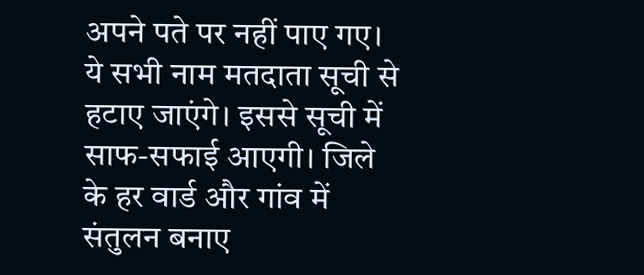अपने पते पर नहीं पाए गए। ये सभी नाम मतदाता सूची से हटाए जाएंगे। इससे सूची में साफ-सफाई आएगी। जिले के हर वार्ड और गांव में संतुलन बनाए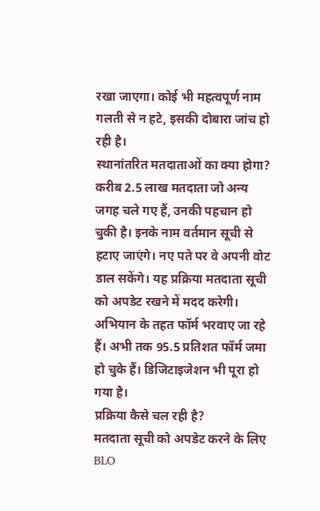रखा जाएगा। कोई भी महत्वपूर्ण नाम गलती से न हटे, इसकी दोबारा जांच हो रही है।
स्थानांतरित मतदाताओं का क्या होगा?
करीब 2.5 लाख मतदाता जो अन्य जगह चले गए हैं, उनकी पहचान हो चुकी है। इनके नाम वर्तमान सूची से हटाए जाएंगे। नए पते पर वे अपनी वोट डाल सकेंगे। यह प्रक्रिया मतदाता सूची को अपडेट रखने में मदद करेगी। अभियान के तहत फॉर्म भरवाए जा रहे हैं। अभी तक 95.5 प्रतिशत फॉर्म जमा हो चुके हैं। डिजिटाइजेशन भी पूरा हो गया है।
प्रक्रिया कैसे चल रही है?
मतदाता सूची को अपडेट करने के लिए BLO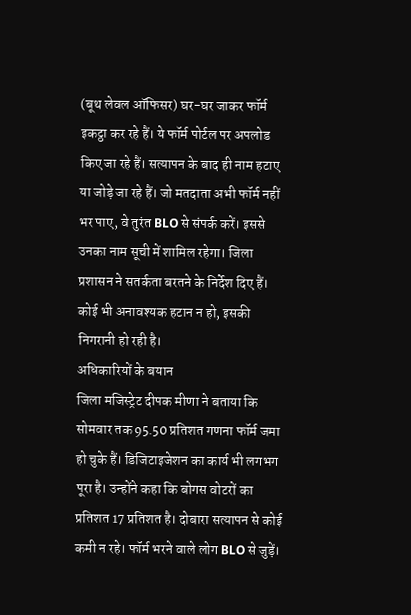(बूथ लेवल ऑफिसर) घर-घर जाकर फॉर्म इकट्ठा कर रहे हैं। ये फॉर्म पोर्टल पर अपलोड किए जा रहे हैं। सत्यापन के बाद ही नाम हटाए या जोड़े जा रहे हैं। जो मतदाता अभी फॉर्म नहीं भर पाए, वे तुरंत BLO से संपर्क करें। इससे उनका नाम सूची में शामिल रहेगा। जिला प्रशासन ने सतर्कता बरतने के निर्देश दिए हैं। कोई भी अनावश्यक हटान न हो, इसकी निगरानी हो रही है।
अधिकारियों के बयान
जिला मजिस्ट्रेट दीपक मीणा ने बताया कि सोमवार तक 95.50 प्रतिशत गणना फॉर्म जमा हो चुके हैं। डिजिटाइजेशन का कार्य भी लगभग पूरा है। उन्होंने कहा कि बोगस वोटरों का प्रतिशत 17 प्रतिशत है। दोबारा सत्यापन से कोई कमी न रहे। फॉर्म भरने वाले लोग BLO से जुड़ें।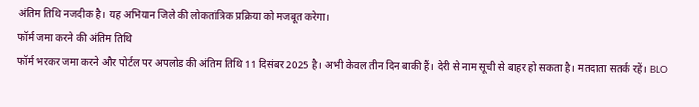अंतिम तिथि नजदीक है। यह अभियान जिले की लोकतांत्रिक प्रक्रिया को मजबूत करेगा।
फॉर्म जमा करने की अंतिम तिथि
फॉर्म भरकर जमा करने और पोर्टल पर अपलोड की अंतिम तिथि 11 दिसंबर 2025 है। अभी केवल तीन दिन बाकी हैं। देरी से नाम सूची से बाहर हो सकता है। मतदाता सतर्क रहें। BLO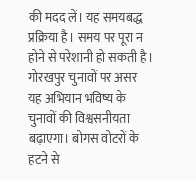की मदद लें। यह समयबद्ध प्रक्रिया है। समय पर पूरा न होने से परेशानी हो सकती है।
गोरखपुर चुनावों पर असर
यह अभियान भविष्य के चुनावों की विश्वसनीयता बढ़ाएगा। बोगस वोटरों के हटने से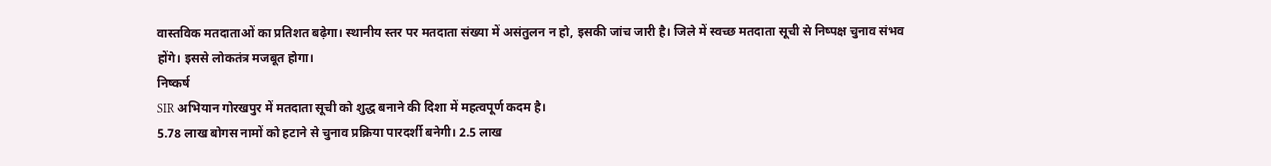वास्तविक मतदाताओं का प्रतिशत बढ़ेगा। स्थानीय स्तर पर मतदाता संख्या में असंतुलन न हो, इसकी जांच जारी है। जिले में स्वच्छ मतदाता सूची से निष्पक्ष चुनाव संभव होंगे। इससे लोकतंत्र मजबूत होगा।
निष्कर्ष
SIR अभियान गोरखपुर में मतदाता सूची को शुद्ध बनाने की दिशा में महत्वपूर्ण कदम है।
5.78 लाख बोगस नामों को हटाने से चुनाव प्रक्रिया पारदर्शी बनेगी। 2.5 लाख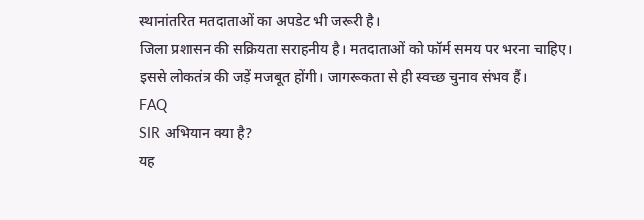स्थानांतरित मतदाताओं का अपडेट भी जरूरी है।
जिला प्रशासन की सक्रियता सराहनीय है। मतदाताओं को फॉर्म समय पर भरना चाहिए।
इससे लोकतंत्र की जड़ें मजबूत होंगी। जागरूकता से ही स्वच्छ चुनाव संभव हैं।
FAQ
SIR अभियान क्या है?
यह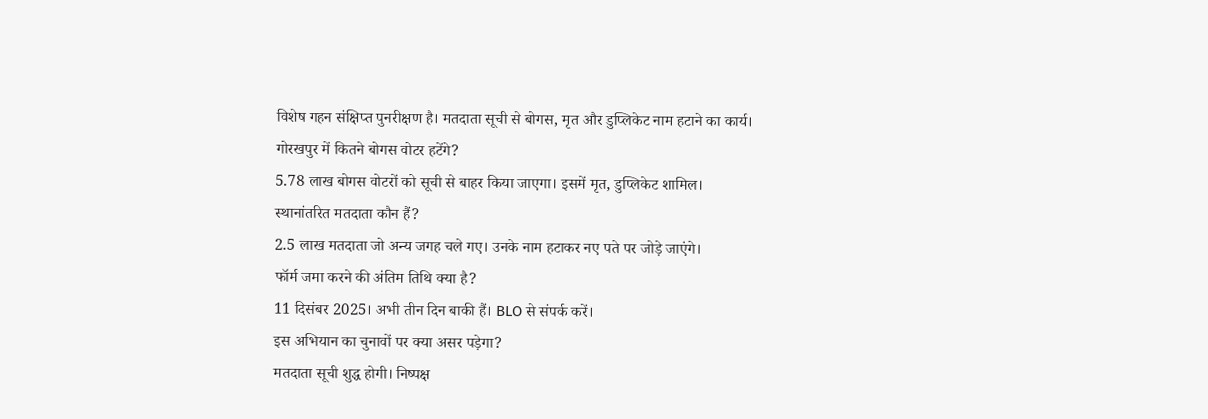विशेष गहन संक्षिप्त पुनरीक्षण है। मतदाता सूची से बोगस, मृत और डुप्लिकेट नाम हटाने का कार्य।
गोरखपुर में कितने बोगस वोटर हटेंगे?
5.78 लाख बोगस वोटरों को सूची से बाहर किया जाएगा। इसमें मृत, डुप्लिकेट शामिल।
स्थानांतरित मतदाता कौन हैं?
2.5 लाख मतदाता जो अन्य जगह चले गए। उनके नाम हटाकर नए पते पर जोड़े जाएंगे।
फॉर्म जमा करने की अंतिम तिथि क्या है?
11 दिसंबर 2025। अभी तीन दिन बाकी हैं। BLO से संपर्क करें।
इस अभियान का चुनावों पर क्या असर पड़ेगा?
मतदाता सूची शुद्ध होगी। निष्पक्ष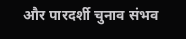और पारदर्शी चुनाव संभव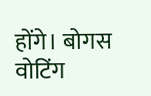होंगे। बोगस वोटिंग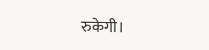रुकेगी।